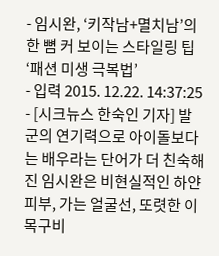- 임시완, ‘키작남+멸치남’의 한 뼘 커 보이는 스타일링 팁 ‘패션 미생 극복법’
- 입력 2015. 12.22. 14:37:25
- [시크뉴스 한숙인 기자] 발군의 연기력으로 아이돌보다는 배우라는 단어가 더 친숙해진 임시완은 비현실적인 하얀 피부, 가는 얼굴선, 또렷한 이목구비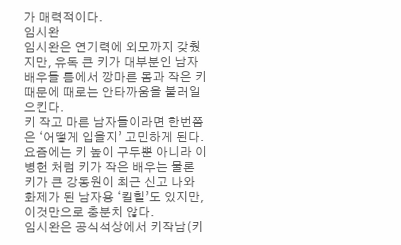가 매력적이다.
임시완
임시완은 연기력에 외모까지 갖췄지만, 유독 큰 키가 대부분인 남자 배우들 틈에서 깡마른 몸과 작은 키 때문에 때로는 안타까움을 불러일으킨다.
키 작고 마른 남자들이라면 한번쯤은 ‘어떻게 입을지’ 고민하게 된다. 요즘에는 키 높이 구두뿐 아니라 이병헌 처럼 키가 작은 배우는 물론 키가 큰 강동원이 최근 신고 나와 화제가 된 남자용 ‘킬힐’도 있지만, 이것만으로 충분치 않다.
임시완은 공식석상에서 키작남(키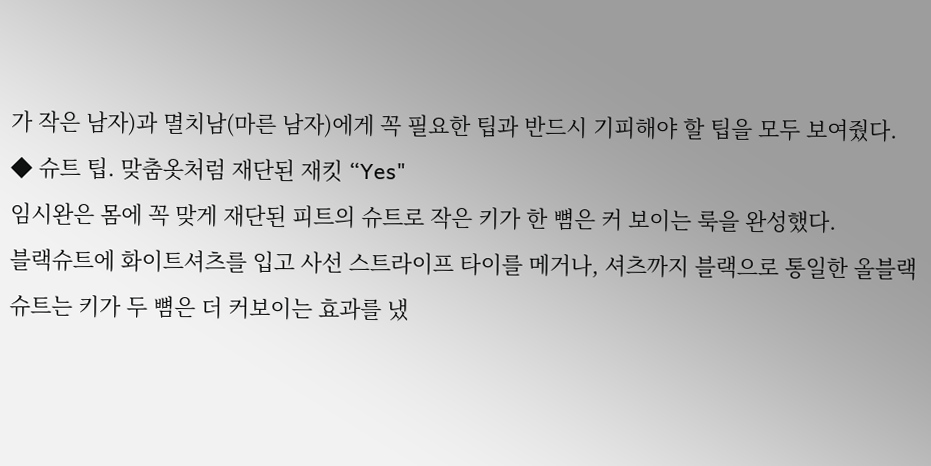가 작은 남자)과 멸치남(마른 남자)에게 꼭 필요한 팁과 반드시 기피해야 할 팁을 모두 보여줬다.
◆ 슈트 팁. 맞춤옷처럼 재단된 재킷 “Yes"
임시완은 몸에 꼭 맞게 재단된 피트의 슈트로 작은 키가 한 뼘은 커 보이는 룩을 완성했다.
블랙슈트에 화이트셔츠를 입고 사선 스트라이프 타이를 메거나, 셔츠까지 블랙으로 통일한 올블랙 슈트는 키가 두 뼘은 더 커보이는 효과를 냈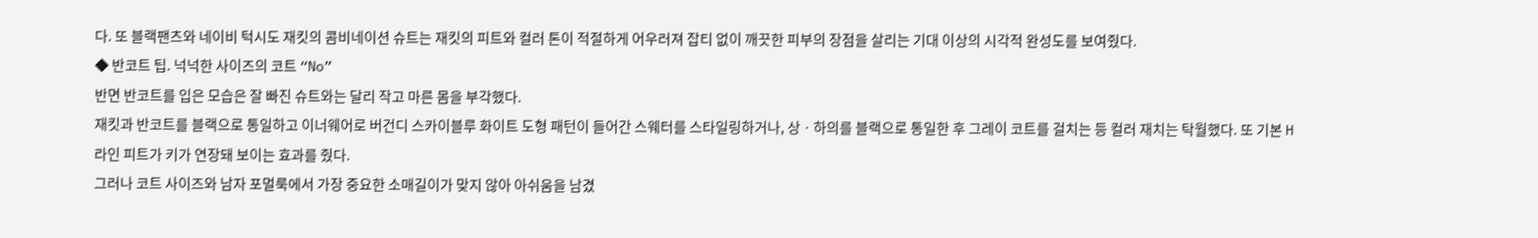다. 또 블랙팬츠와 네이비 턱시도 재킷의 콤비네이션 슈트는 재킷의 피트와 컬러 톤이 적절하게 어우러져 잡티 없이 깨끗한 피부의 장점을 살리는 기대 이상의 시각적 완성도를 보여줬다.
◆ 반코트 팁. 넉넉한 사이즈의 코트 “No”
반면 반코트를 입은 모습은 잘 빠진 슈트와는 달리 작고 마른 몸을 부각했다.
재킷과 반코트를 블랙으로 통일하고 이너웨어로 버건디 스카이블루 화이트 도형 패턴이 들어간 스웨터를 스타일링하거나, 상ㆍ하의를 블랙으로 통일한 후 그레이 코트를 걸치는 등 컬러 재치는 탁월했다. 또 기본 H라인 피트가 키가 연장돼 보이는 효과를 줬다.
그러나 코트 사이즈와 남자 포멀룩에서 가장 중요한 소매길이가 맞지 않아 아쉬움을 남겼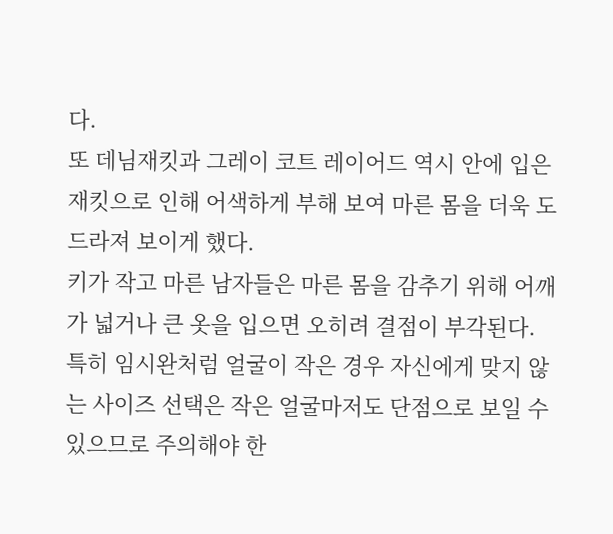다.
또 데님재킷과 그레이 코트 레이어드 역시 안에 입은 재킷으로 인해 어색하게 부해 보여 마른 몸을 더욱 도드라져 보이게 했다.
키가 작고 마른 남자들은 마른 몸을 감추기 위해 어깨가 넓거나 큰 옷을 입으면 오히려 결점이 부각된다. 특히 임시완처럼 얼굴이 작은 경우 자신에게 맞지 않는 사이즈 선택은 작은 얼굴마저도 단점으로 보일 수 있으므로 주의해야 한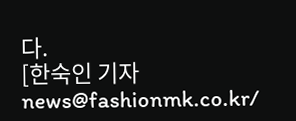다.
[한숙인 기자 news@fashionmk.co.kr/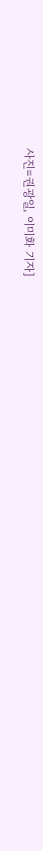사진=권광일, 이미화 기자]